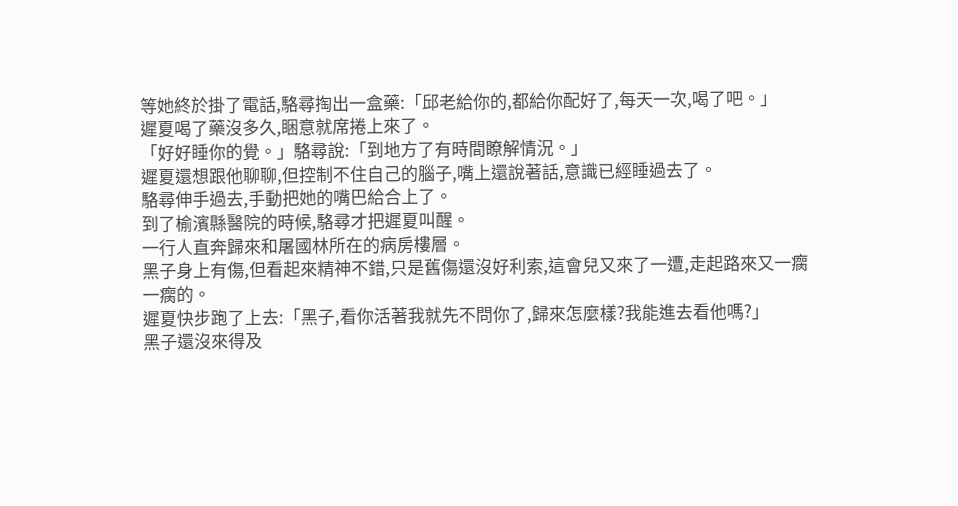等她終於掛了電話,駱尋掏出一盒藥:「邱老給你的,都給你配好了,每天一次,喝了吧。」
遲夏喝了藥沒多久,睏意就席捲上來了。
「好好睡你的覺。」駱尋說:「到地方了有時間瞭解情況。」
遲夏還想跟他聊聊,但控制不住自己的腦子,嘴上還說著話,意識已經睡過去了。
駱尋伸手過去,手動把她的嘴巴給合上了。
到了榆濱縣醫院的時候,駱尋才把遲夏叫醒。
一行人直奔歸來和屠國林所在的病房樓層。
黑子身上有傷,但看起來精神不錯,只是舊傷還沒好利索,這會兒又來了一遭,走起路來又一瘸一瘸的。
遲夏快步跑了上去:「黑子,看你活著我就先不問你了,歸來怎麼樣?我能進去看他嗎?」
黑子還沒來得及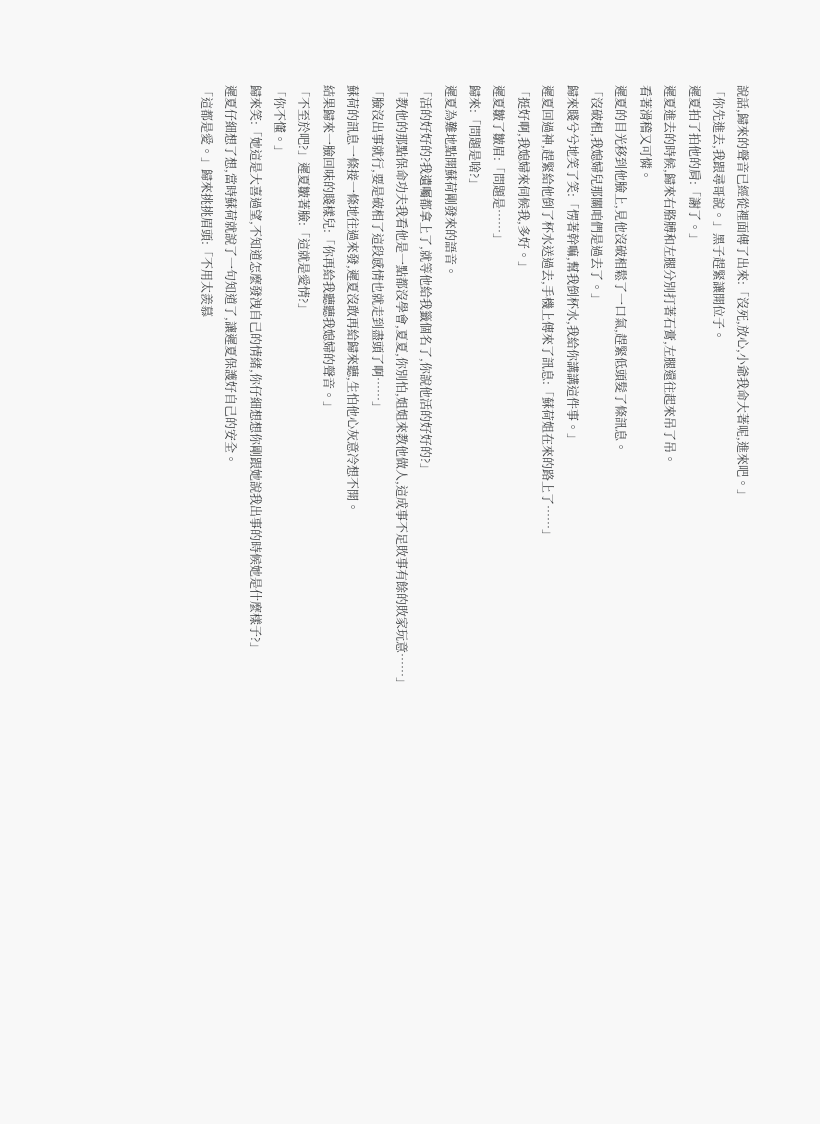說話,歸來的聲音已經從裡面傳了出來:「沒死,放心,小爺我命大著呢,進來吧。」
「你先進去,我跟尋哥說。」黑子趕緊讓開位子。
遲夏拍了拍他的肩:「謝了。」
遲夏進去的時候,歸來右胳膊和左腿分別打著石膏,左腿還往起來吊了吊。
看著滑稽又可憐。
遲夏的目光移到他臉上,見他沒破相鬆了一口氣,趕緊低頭髮了條訊息。
「沒破相,我媳婦兒那關咱們是過去了。」
歸來賤兮兮地笑了笑:「愣著幹嘛,幫我倒杯水,我給你講講這件事。」
遲夏回過神,趕緊給他倒了杯水送過去,手機上傳來了訊息:「蘇荷姐在來的路上了……」
「挺好啊,我媳婦來伺候我,多好。」
遲夏皺了皺眉:「問題是……」
歸來:「問題是啥?」
遲夏為難地點開蘇荷剛發來的語音。
「活的好好的?我遺囑都拿上了,就等他給我籤個名了,你說他活的好好的?」
「教他的那點保命功夫我看他是一點都沒學會,夏夏,你別怕,姐姐來教他做人,這成事不足敗事有餘的敗家玩意……」
「臉沒出事就行,要是破相了這段感情也就走到盡頭了啊……」
蘇荷的訊息一條接一條地往過來發,遲夏沒敢再給歸來聽,生怕他心灰意冷想不開。
結果歸來一臉回味的賤樣兒:「你再給我聽聽我媳婦的聲音。」
「不至於吧?」遲夏皺著臉:「這就是愛情?」
「你不懂。」
歸來笑:「她這是大喜過望,不知道怎麼發洩自己的情緒,你仔細想想你剛跟她說我出事的時候她是什麼樣子?」
遲夏仔細想了想,當時蘇荷就說了一句知道了,讓遲夏保護好自己的安全。
「這都是愛。」歸來挑挑眉頭:「不用太羨慕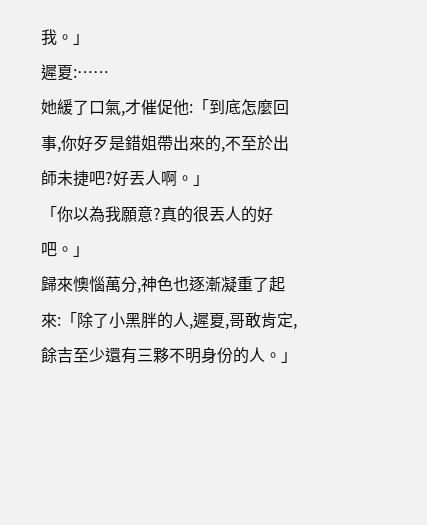我。」
遲夏:……
她緩了口氣,才催促他:「到底怎麼回事,你好歹是錯姐帶出來的,不至於出師未捷吧?好丟人啊。」
「你以為我願意?真的很丟人的好吧。」
歸來懊惱萬分,神色也逐漸凝重了起來:「除了小黑胖的人,遲夏,哥敢肯定,餘吉至少還有三夥不明身份的人。」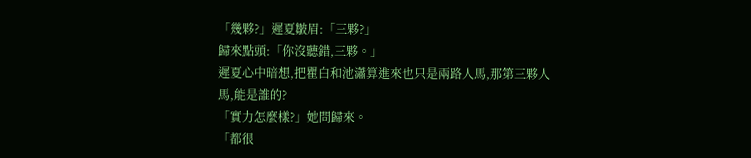「幾夥?」遲夏皺眉:「三夥?」
歸來點頭:「你沒聽錯,三夥。」
遲夏心中暗想,把瞿白和池瀟算進來也只是兩路人馬,那第三夥人馬,能是誰的?
「實力怎麼樣?」她問歸來。
「都很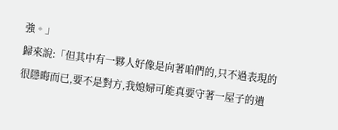強。」
歸來說:「但其中有一夥人好像是向著咱們的,只不過表現的很隱晦而已,要不是對方,我媳婦可能真要守著一屋子的遺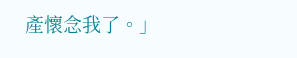產懷念我了。」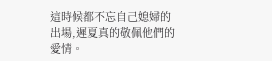這時候都不忘自己媳婦的出場,遲夏真的敬佩他們的愛情。